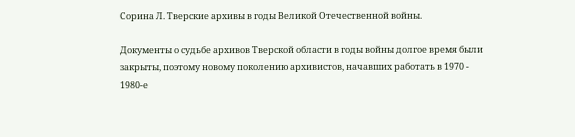Сорина Л. Тверские архивы в годы Великой Отечественной войны.

Документы о судьбе архивов Тверской области в годы войны долгое время были закрыты, поэтому новому поколению архивистов, начавших работать в 1970 - 1980-е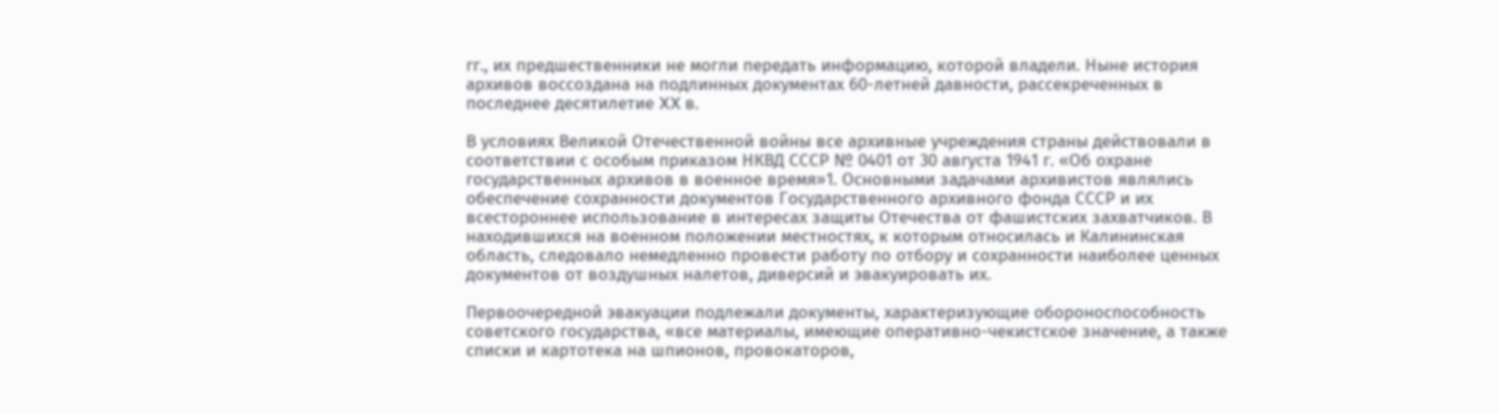гг., их предшественники не могли передать информацию, которой владели. Ныне история архивов воссоздана на подлинных документах 60-летней давности, рассекреченных в последнее десятилетие XX в.

В условиях Великой Отечественной войны все архивные учреждения страны действовали в соответствии с особым приказом НКВД СССР № 0401 от 30 августа 1941 г. «Об охране государственных архивов в военное время»1. Основными задачами архивистов являлись обеспечение сохранности документов Государственного архивного фонда СССР и их всестороннее использование в интересах защиты Отечества от фашистских захватчиков. В находившихся на военном положении местностях, к которым относилась и Калининская область, следовало немедленно провести работу по отбору и сохранности наиболее ценных документов от воздушных налетов, диверсий и эвакуировать их.

Первоочередной эвакуации подлежали документы, характеризующие обороноспособность советского государства, «все материалы, имеющие оперативно-чекистское значение, а также списки и картотека на шпионов, провокаторов,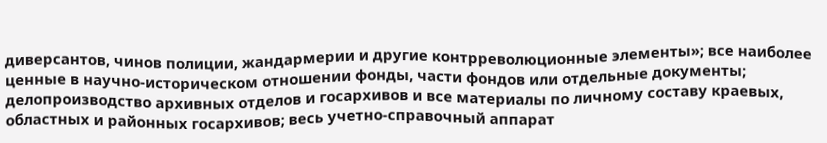диверсантов, чинов полиции, жандармерии и другие контрреволюционные элементы»; все наиболее ценные в научно-историческом отношении фонды, части фондов или отдельные документы; делопроизводство архивных отделов и госархивов и все материалы по личному составу краевых, областных и районных госархивов; весь учетно-справочный аппарат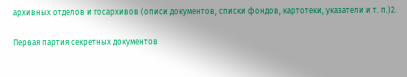архивных отделов и госархивов (описи документов, списки фондов, картотеки, указатели и т. п.)2.

Первая партия секретных документов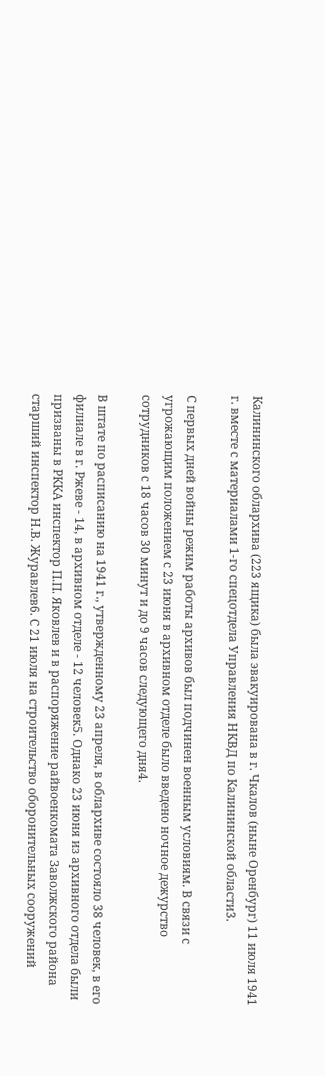Калининского облархива (223 ящика) была эвакуирована в г. Чкалов (ныне Оренбург) 11 июля 1941 г. вместе с материалами 1-го спецотдела Управления НКВД по Калининской области3.

С первых дней войны режим работы архивов был подчинен военным условиям. В связи с угрожающим положением с 23 июня в архивном отделе было введено ночное дежурство сотрудников с 18 часов 30 минут и до 9 часов следующего дня4.

В штате по расписанию на 1941 г., утвержденному 23 апреля, в облархиве состояло 38 человек, в его филиале в г. Ржеве - 14, в архивном отделе - 12 человек5. Однако 23 июня из архивного отдела были призваны в РККА инспектор П.П. Яковлев и в распоряжение райвоенкомата Заволжского района старший инспектор Н.В. Журавлев6. С 21 июля на строительство оборонительных сооружений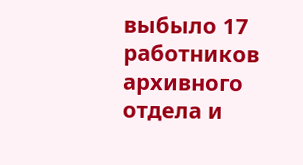выбыло 17 работников архивного отдела и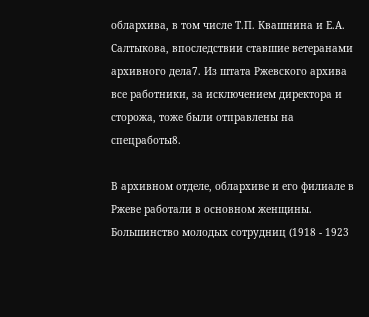облархива, в том числе Т.П. Квашнина и Е.А. Салтыкова, впоследствии ставшие ветеранами архивного дела7. Из штата Ржевского архива все работники, за исключением директора и сторожа, тоже были отправлены на спецработы8.

В архивном отделе, облархиве и его филиале в Ржеве работали в основном женщины. Большинство молодых сотрудниц (1918 - 1923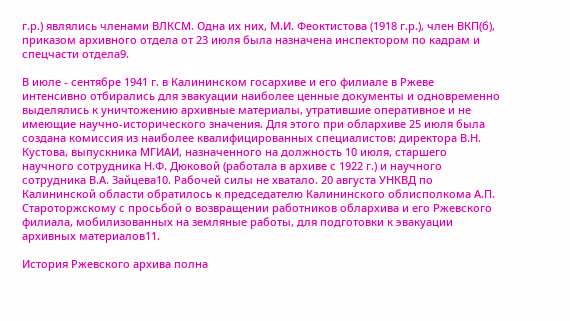г.р.) являлись членами ВЛКСМ. Одна их них, М.И. Феоктистова (1918 г.р.), член ВКП(б), приказом архивного отдела от 23 июля была назначена инспектором по кадрам и спецчасти отдела9.

В июле - сентябре 1941 г. в Калининском госархиве и его филиале в Ржеве интенсивно отбирались для эвакуации наиболее ценные документы и одновременно выделялись к уничтожению архивные материалы, утратившие оперативное и не имеющие научно-исторического значения. Для этого при облархиве 25 июля была создана комиссия из наиболее квалифицированных специалистов: директора В.Н. Кустова, выпускника МГИАИ, назначенного на должность 10 июля, старшего научного сотрудника Н.Ф. Дюковой (работала в архиве с 1922 г.) и научного сотрудника В.А. Зайцева10. Рабочей силы не хватало. 20 августа УНКВД по Калининской области обратилось к председателю Калининского облисполкома А.П. Староторжскому с просьбой о возвращении работников облархива и его Ржевского филиала, мобилизованных на земляные работы, для подготовки к эвакуации архивных материалов11.

История Ржевского архива полна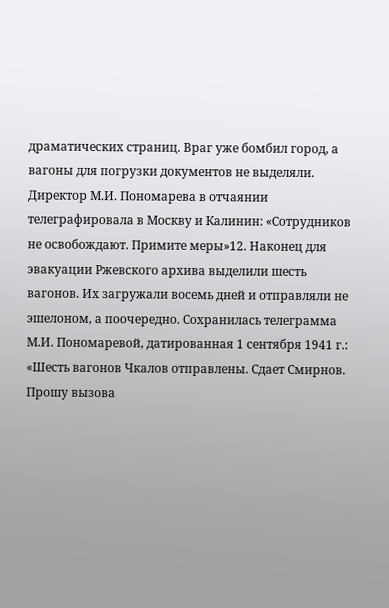драматических страниц. Враг уже бомбил город, а вагоны для погрузки документов не выделяли. Директор М.И. Пономарева в отчаянии телеграфировала в Москву и Калинин: «Сотрудников не освобождают. Примите меры»12. Наконец для эвакуации Ржевского архива выделили шесть вагонов. Их загружали восемь дней и отправляли не эшелоном, а поочередно. Сохранилась телеграмма М.И. Пономаревой, датированная 1 сентября 1941 г.: «Шесть вагонов Чкалов отправлены. Сдает Смирнов. Прошу вызова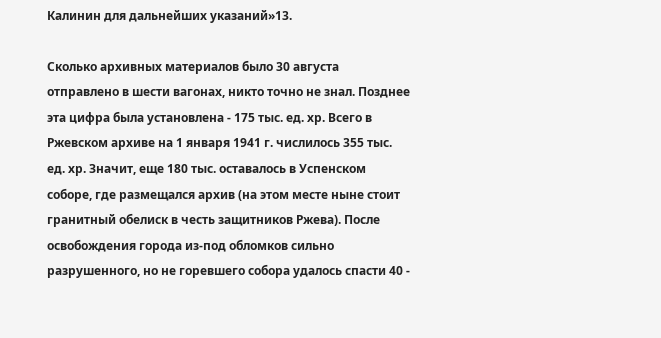Калинин для дальнейших указаний»13.

Сколько архивных материалов было 30 августа отправлено в шести вагонах, никто точно не знал. Позднее эта цифра была установлена - 175 тыс. ед. хр. Всего в Ржевском архиве на 1 января 1941 г. числилось 355 тыс. ед. хр. Значит, еще 180 тыс. оставалось в Успенском соборе, где размещался архив (на этом месте ныне стоит гранитный обелиск в честь защитников Ржева). После освобождения города из-под обломков сильно разрушенного, но не горевшего собора удалось спасти 40 -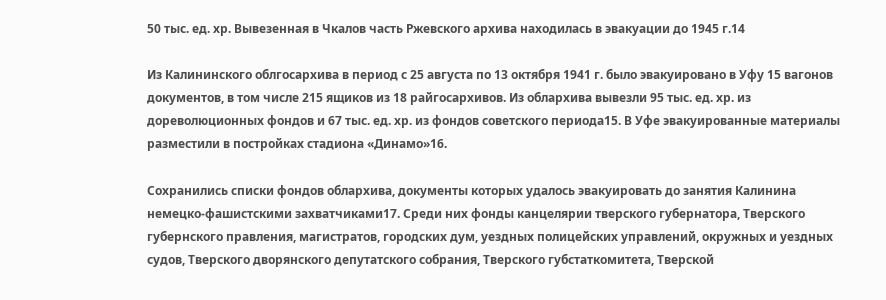50 тыс. ед. хр. Вывезенная в Чкалов часть Ржевского архива находилась в эвакуации до 1945 г.14

Из Калининского облгосархива в период с 25 августа по 13 октября 1941 г. было эвакуировано в Уфу 15 вагонов документов, в том числе 215 ящиков из 18 райгосархивов. Из облархива вывезли 95 тыс. ед. хр. из дореволюционных фондов и 67 тыс. ед. хр. из фондов советского периода15. В Уфе эвакуированные материалы разместили в постройках стадиона «Динамо»16.

Сохранились списки фондов облархива, документы которых удалось эвакуировать до занятия Калинина немецко-фашистскими захватчиками17. Среди них фонды канцелярии тверского губернатора, Тверского губернского правления, магистратов, городских дум, уездных полицейских управлений, окружных и уездных судов, Тверского дворянского депутатского собрания, Тверского губстаткомитета, Тверской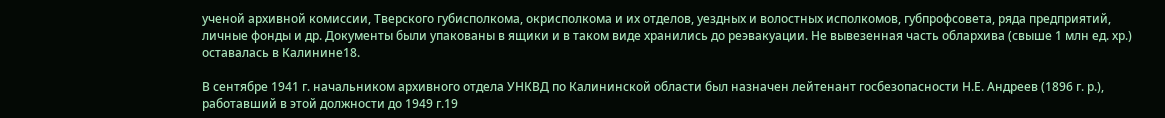ученой архивной комиссии, Тверского губисполкома, окрисполкома и их отделов, уездных и волостных исполкомов, губпрофсовета, ряда предприятий, личные фонды и др. Документы были упакованы в ящики и в таком виде хранились до реэвакуации. Не вывезенная часть облархива (свыше 1 млн ед. хр.) оставалась в Калинине18.

В сентябре 1941 г. начальником архивного отдела УНКВД по Калининской области был назначен лейтенант госбезопасности Н.Е. Андреев (1896 г. р.), работавший в этой должности до 1949 г.19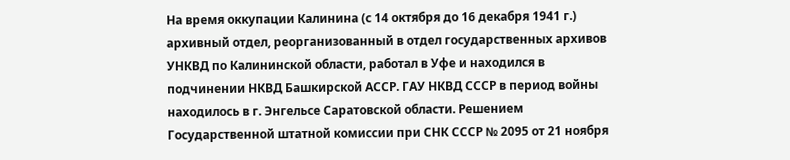На время оккупации Калинина (с 14 октября до 16 декабря 1941 г.) архивный отдел, реорганизованный в отдел государственных архивов УНКВД по Калининской области, работал в Уфе и находился в подчинении НКВД Башкирской АССР. ГАУ НКВД СССР в период войны находилось в г. Энгельсе Саратовской области. Решением Государственной штатной комиссии при СНК СССР № 2095 от 21 ноября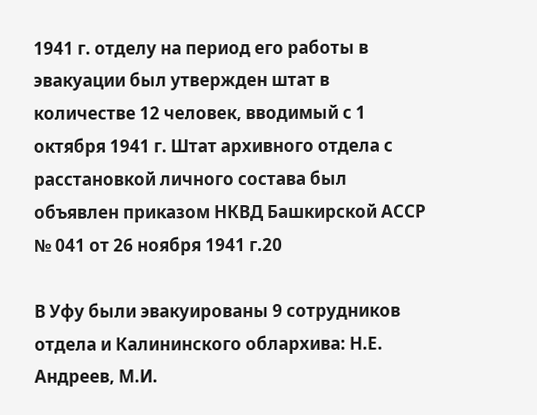1941 г. отделу на период его работы в эвакуации был утвержден штат в количестве 12 человек, вводимый с 1 октября 1941 г. Штат архивного отдела с расстановкой личного состава был объявлен приказом НКВД Башкирской АССР № 041 от 26 ноября 1941 г.20

В Уфу были эвакуированы 9 сотрудников отдела и Калининского облархива: Н.Е. Андреев, М.И.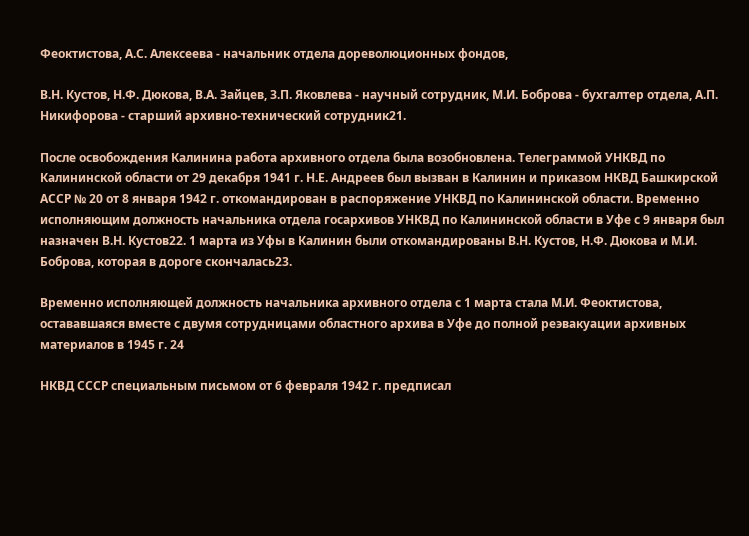Феоктистова, А.С. Алексеева - начальник отдела дореволюционных фондов,

В.Н. Кустов, Н.Ф. Дюкова, В.А. Зайцев, З.П. Яковлева - научный сотрудник, М.И. Боброва - бухгалтер отдела, А.П. Никифорова - старший архивно-технический сотрудник21.

После освобождения Калинина работа архивного отдела была возобновлена. Телеграммой УНКВД по Калининской области от 29 декабря 1941 г. Н.Е. Андреев был вызван в Калинин и приказом НКВД Башкирской АССР № 20 от 8 января 1942 г. откомандирован в распоряжение УНКВД по Калининской области. Временно исполняющим должность начальника отдела госархивов УНКВД по Калининской области в Уфе с 9 января был назначен В.Н. Кустов22. 1 марта из Уфы в Калинин были откомандированы В.Н. Кустов, Н.Ф. Дюкова и М.И. Боброва, которая в дороге скончалась23.

Временно исполняющей должность начальника архивного отдела с 1 марта стала М.И. Феоктистова, остававшаяся вместе с двумя сотрудницами областного архива в Уфе до полной реэвакуации архивных материалов в 1945 г. 24

НКВД СССР специальным письмом от 6 февраля 1942 г. предписал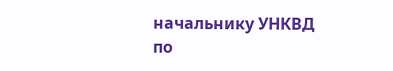начальнику УНКВД по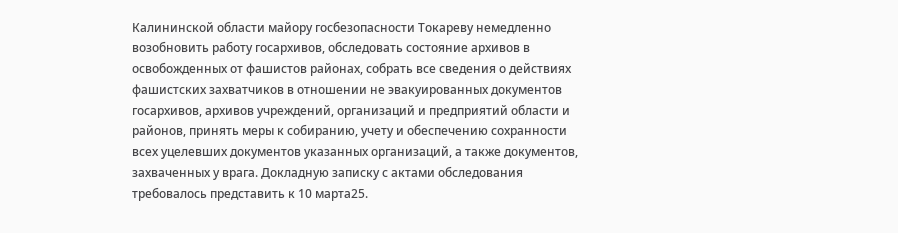Калининской области майору госбезопасности Токареву немедленно возобновить работу госархивов, обследовать состояние архивов в освобожденных от фашистов районах, собрать все сведения о действиях фашистских захватчиков в отношении не эвакуированных документов госархивов, архивов учреждений, организаций и предприятий области и районов, принять меры к собиранию, учету и обеспечению сохранности всех уцелевших документов указанных организаций, а также документов, захваченных у врага. Докладную записку с актами обследования требовалось представить к 10 марта25.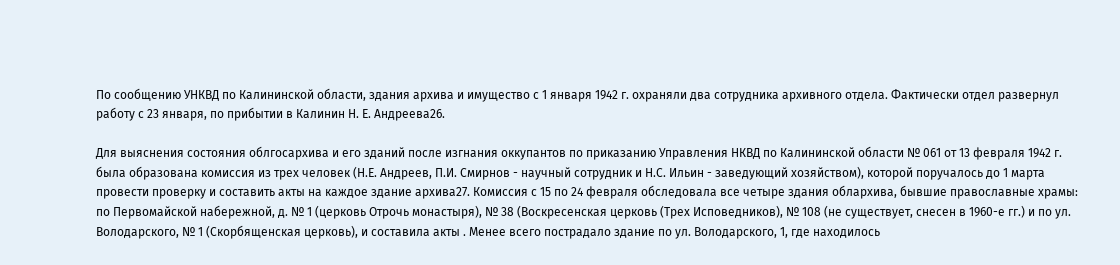По сообщению УНКВД по Калининской области, здания архива и имущество с 1 января 1942 г. охраняли два сотрудника архивного отдела. Фактически отдел развернул работу с 23 января, по прибытии в Калинин Н. Е. Андреева26.

Для выяснения состояния облгосархива и его зданий после изгнания оккупантов по приказанию Управления НКВД по Калининской области № 061 от 13 февраля 1942 г. была образована комиссия из трех человек (Н.Е. Андреев, П.И. Смирнов - научный сотрудник и Н.С. Ильин - заведующий хозяйством), которой поручалось до 1 марта провести проверку и составить акты на каждое здание архива27. Комиссия с 15 по 24 февраля обследовала все четыре здания облархива, бывшие православные храмы: по Первомайской набережной, д. № 1 (церковь Отрочь монастыря), № 38 (Воскресенская церковь (Трех Исповедников), № 108 (не существует, снесен в 1960-е гг.) и по ул. Володарского, № 1 (Скорбященская церковь), и составила акты . Менее всего пострадало здание по ул. Володарского, 1, где находилось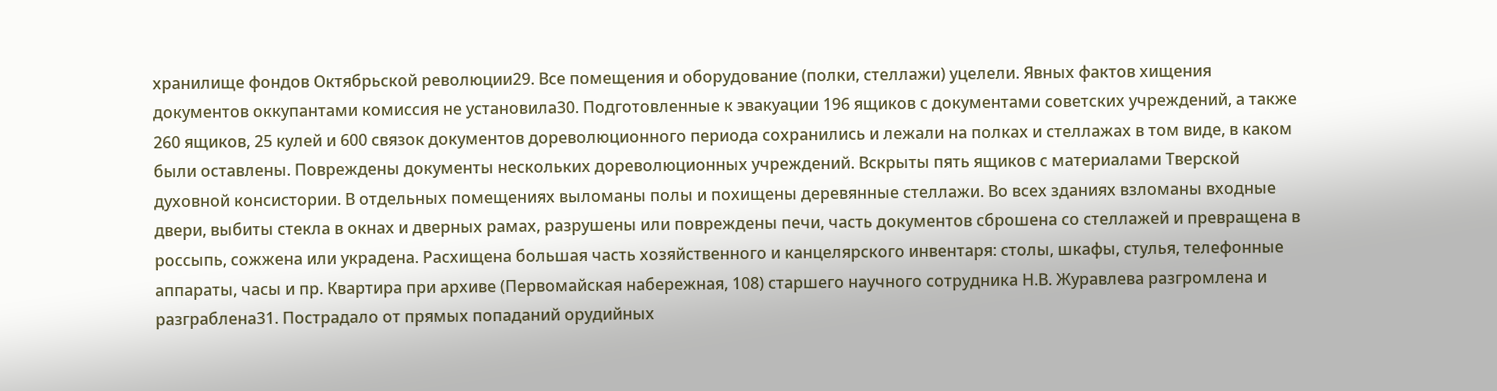хранилище фондов Октябрьской революции29. Все помещения и оборудование (полки, стеллажи) уцелели. Явных фактов хищения документов оккупантами комиссия не установила30. Подготовленные к эвакуации 196 ящиков с документами советских учреждений, а также 260 ящиков, 25 кулей и 600 связок документов дореволюционного периода сохранились и лежали на полках и стеллажах в том виде, в каком были оставлены. Повреждены документы нескольких дореволюционных учреждений. Вскрыты пять ящиков с материалами Тверской духовной консистории. В отдельных помещениях выломаны полы и похищены деревянные стеллажи. Во всех зданиях взломаны входные двери, выбиты стекла в окнах и дверных рамах, разрушены или повреждены печи, часть документов сброшена со стеллажей и превращена в россыпь, сожжена или украдена. Расхищена большая часть хозяйственного и канцелярского инвентаря: столы, шкафы, стулья, телефонные аппараты, часы и пр. Квартира при архиве (Первомайская набережная, 108) старшего научного сотрудника Н.В. Журавлева разгромлена и разграблена31. Пострадало от прямых попаданий орудийных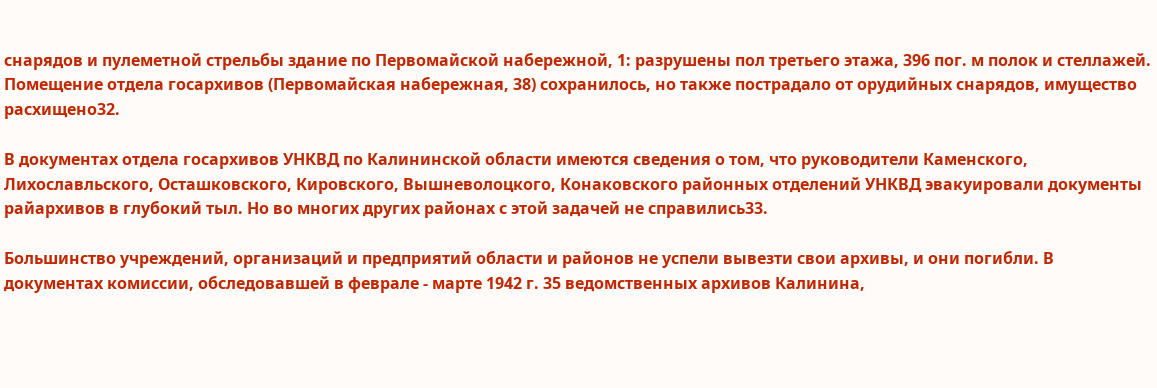снарядов и пулеметной стрельбы здание по Первомайской набережной, 1: разрушены пол третьего этажа, 396 пог. м полок и стеллажей. Помещение отдела госархивов (Первомайская набережная, 38) сохранилось, но также пострадало от орудийных снарядов, имущество расхищено32.

В документах отдела госархивов УНКВД по Калининской области имеются сведения о том, что руководители Каменского, Лихославльского, Осташковского, Кировского, Вышневолоцкого, Конаковского районных отделений УНКВД эвакуировали документы райархивов в глубокий тыл. Но во многих других районах с этой задачей не справились33.

Большинство учреждений, организаций и предприятий области и районов не успели вывезти свои архивы, и они погибли. В документах комиссии, обследовавшей в феврале - марте 1942 г. 35 ведомственных архивов Калинина,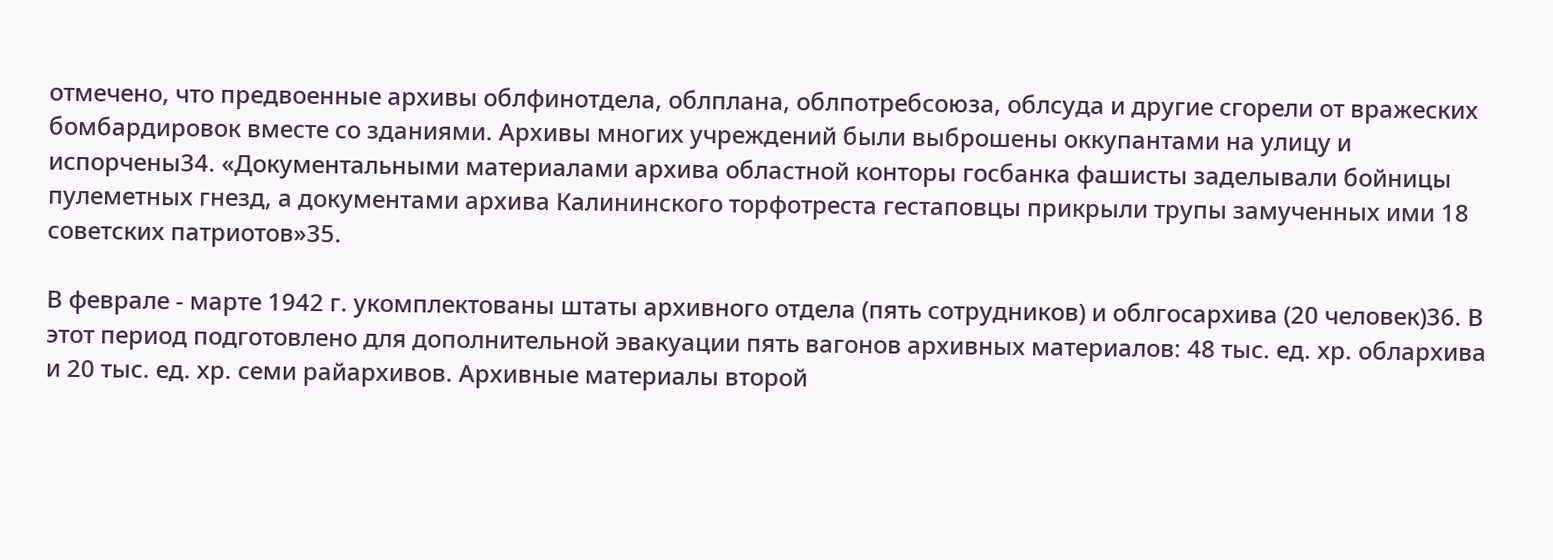отмечено, что предвоенные архивы облфинотдела, облплана, облпотребсоюза, облсуда и другие сгорели от вражеских бомбардировок вместе со зданиями. Архивы многих учреждений были выброшены оккупантами на улицу и испорчены34. «Документальными материалами архива областной конторы госбанка фашисты заделывали бойницы пулеметных гнезд, а документами архива Калининского торфотреста гестаповцы прикрыли трупы замученных ими 18 советских патриотов»35.

В феврале - марте 1942 г. укомплектованы штаты архивного отдела (пять сотрудников) и облгосархива (20 человек)36. В этот период подготовлено для дополнительной эвакуации пять вагонов архивных материалов: 48 тыс. ед. хр. облархива и 20 тыс. ед. хр. семи райархивов. Архивные материалы второй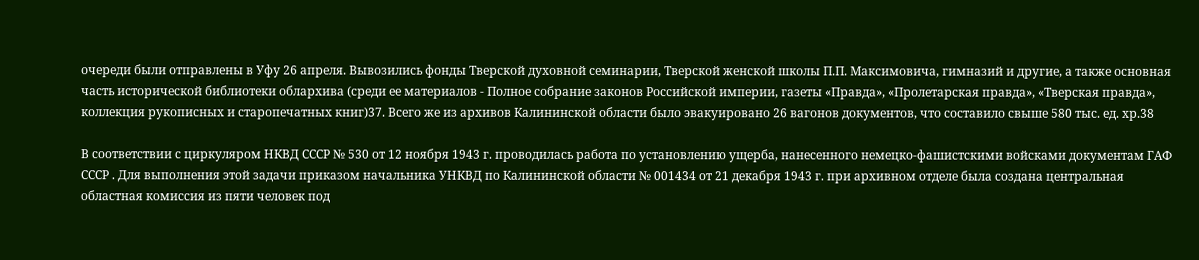очереди были отправлены в Уфу 26 апреля. Вывозились фонды Тверской духовной семинарии, Тверской женской школы П.П. Максимовича, гимназий и другие, а также основная часть исторической библиотеки облархива (среди ее материалов - Полное собрание законов Российской империи, газеты «Правда», «Пролетарская правда», «Тверская правда», коллекция рукописных и старопечатных книг)37. Всего же из архивов Калининской области было эвакуировано 26 вагонов документов, что составило свыше 580 тыс. ед. хр.38

В соответствии с циркуляром НКВД СССР № 530 от 12 ноября 1943 г. проводилась работа по установлению ущерба, нанесенного немецко-фашистскими войсками документам ГАФ СССР . Для выполнения этой задачи приказом начальника УНКВД по Калининской области № 001434 от 21 декабря 1943 г. при архивном отделе была создана центральная областная комиссия из пяти человек под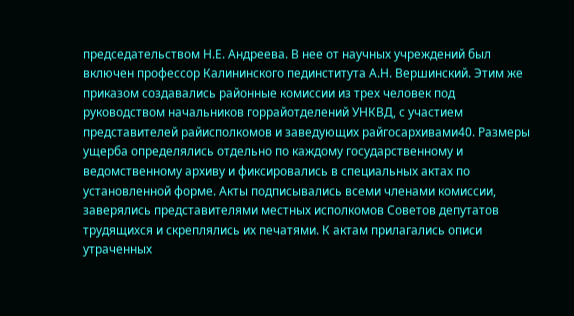председательством Н.Е. Андреева. В нее от научных учреждений был включен профессор Калининского пединститута А.Н. Вершинский. Этим же приказом создавались районные комиссии из трех человек под руководством начальников горрайотделений УНКВД, с участием представителей райисполкомов и заведующих райгосархивами40. Размеры ущерба определялись отдельно по каждому государственному и ведомственному архиву и фиксировались в специальных актах по установленной форме. Акты подписывались всеми членами комиссии, заверялись представителями местных исполкомов Советов депутатов трудящихся и скреплялись их печатями. К актам прилагались описи утраченных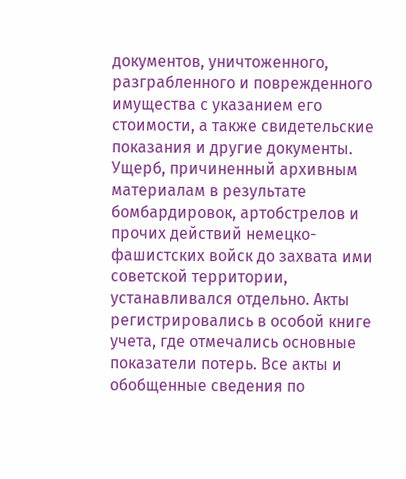документов, уничтоженного, разграбленного и поврежденного имущества с указанием его стоимости, а также свидетельские показания и другие документы. Ущерб, причиненный архивным материалам в результате бомбардировок, артобстрелов и прочих действий немецко-фашистских войск до захвата ими советской территории, устанавливался отдельно. Акты регистрировались в особой книге учета, где отмечались основные показатели потерь. Все акты и обобщенные сведения по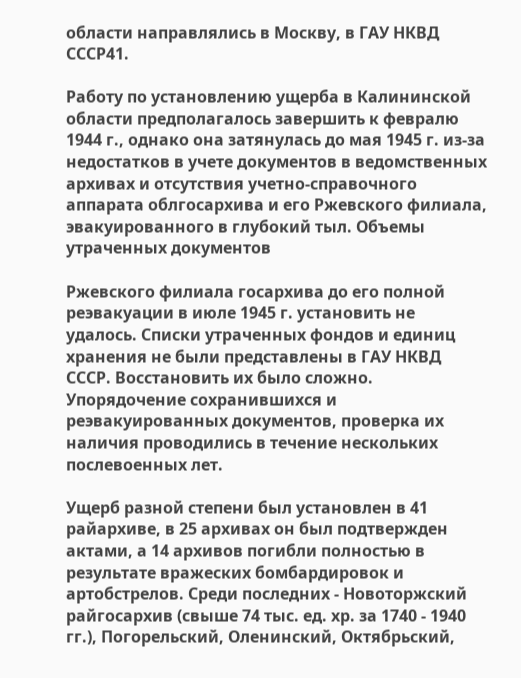области направлялись в Москву, в ГАУ НКВД СССР41.

Работу по установлению ущерба в Калининской области предполагалось завершить к февралю 1944 г., однако она затянулась до мая 1945 г. из-за недостатков в учете документов в ведомственных архивах и отсутствия учетно-справочного аппарата облгосархива и его Ржевского филиала, эвакуированного в глубокий тыл. Объемы утраченных документов

Ржевского филиала госархива до его полной реэвакуации в июле 1945 г. установить не удалось. Списки утраченных фондов и единиц хранения не были представлены в ГАУ НКВД СССР. Восстановить их было сложно. Упорядочение сохранившихся и реэвакуированных документов, проверка их наличия проводились в течение нескольких послевоенных лет.

Ущерб разной степени был установлен в 41 райархиве, в 25 архивах он был подтвержден актами, а 14 архивов погибли полностью в результате вражеских бомбардировок и артобстрелов. Среди последних - Новоторжский райгосархив (свыше 74 тыс. ед. хр. за 1740 - 1940 гг.), Погорельский, Оленинский, Октябрьский,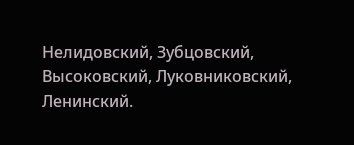Нелидовский, Зубцовский, Высоковский, Луковниковский, Ленинский.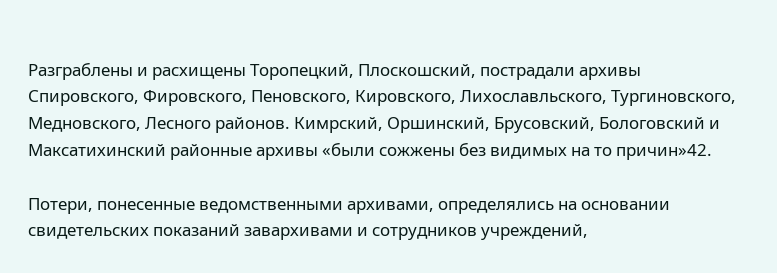Разграблены и расхищены Торопецкий, Плоскошский, пострадали архивы Спировского, Фировского, Пеновского, Кировского, Лихославльского, Тургиновского, Медновского, Лесного районов. Кимрский, Оршинский, Брусовский, Бологовский и Максатихинский районные архивы «были сожжены без видимых на то причин»42.

Потери, понесенные ведомственными архивами, определялись на основании свидетельских показаний завархивами и сотрудников учреждений,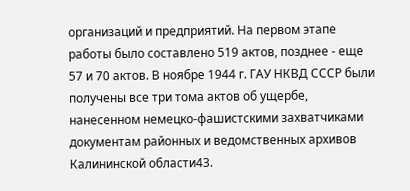организаций и предприятий. На первом этапе работы было составлено 519 актов, позднее - еще 57 и 70 актов. В ноябре 1944 г. ГАУ НКВД СССР были получены все три тома актов об ущербе, нанесенном немецко-фашистскими захватчиками документам районных и ведомственных архивов Калининской области43.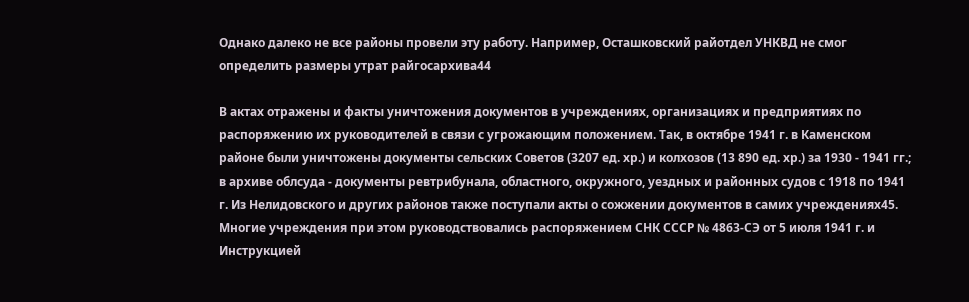Однако далеко не все районы провели эту работу. Например, Осташковский райотдел УНКВД не смог определить размеры утрат райгосархива44

В актах отражены и факты уничтожения документов в учреждениях, организациях и предприятиях по распоряжению их руководителей в связи с угрожающим положением. Так, в октябре 1941 г. в Каменском районе были уничтожены документы сельских Советов (3207 ед. хр.) и колхозов (13 890 ед. хр.) за 1930 - 1941 гг.; в архиве облсуда - документы ревтрибунала, областного, окружного, уездных и районных судов с 1918 по 1941 г. Из Нелидовского и других районов также поступали акты о сожжении документов в самих учреждениях45. Многие учреждения при этом руководствовались распоряжением СНК СССР № 4863-СЭ от 5 июля 1941 г. и Инструкцией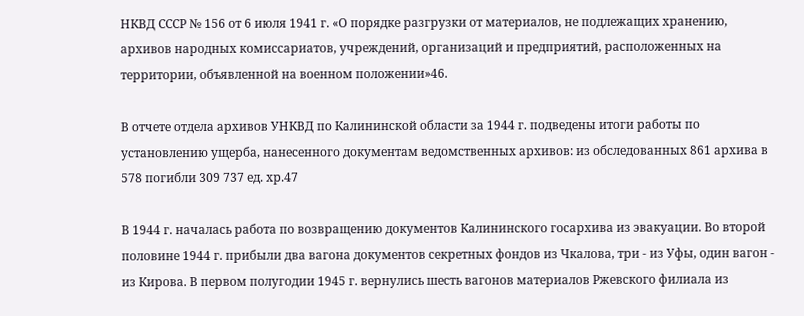НКВД СССР № 156 от 6 июля 1941 г. «О порядке разгрузки от материалов, не подлежащих хранению, архивов народных комиссариатов, учреждений, организаций и предприятий, расположенных на территории, объявленной на военном положении»46.

В отчете отдела архивов УНКВД по Калининской области за 1944 г. подведены итоги работы по установлению ущерба, нанесенного документам ведомственных архивов: из обследованных 861 архива в 578 погибли 309 737 ед. хр.47

В 1944 г. началась работа по возвращению документов Калининского госархива из эвакуации. Во второй половине 1944 г. прибыли два вагона документов секретных фондов из Чкалова, три - из Уфы, один вагон - из Кирова. В первом полугодии 1945 г. вернулись шесть вагонов материалов Ржевского филиала из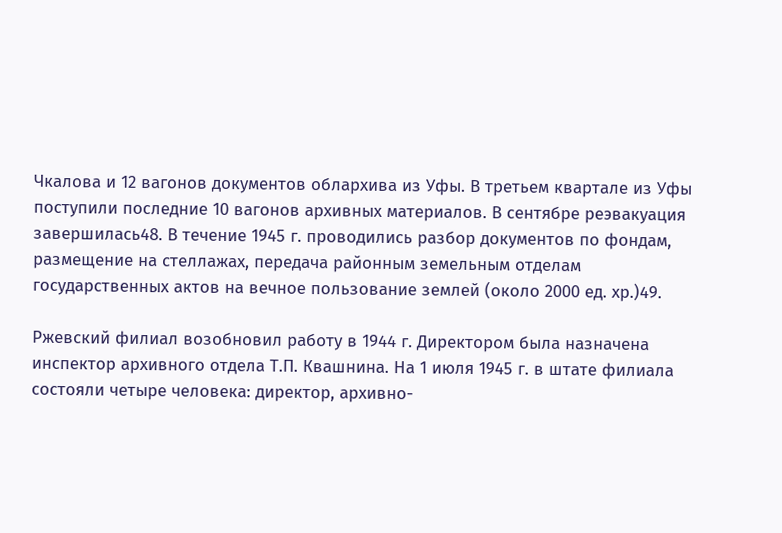Чкалова и 12 вагонов документов облархива из Уфы. В третьем квартале из Уфы поступили последние 10 вагонов архивных материалов. В сентябре реэвакуация завершилась48. В течение 1945 г. проводились разбор документов по фондам, размещение на стеллажах, передача районным земельным отделам государственных актов на вечное пользование землей (около 2000 ед. хр.)49.

Ржевский филиал возобновил работу в 1944 г. Директором была назначена инспектор архивного отдела Т.П. Квашнина. На 1 июля 1945 г. в штате филиала состояли четыре человека: директор, архивно-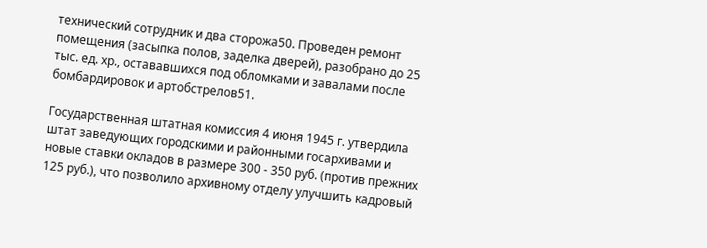технический сотрудник и два сторожа50. Проведен ремонт помещения (засыпка полов, заделка дверей), разобрано до 25 тыс. ед. хр., остававшихся под обломками и завалами после бомбардировок и артобстрелов51.

Государственная штатная комиссия 4 июня 1945 г. утвердила штат заведующих городскими и районными госархивами и новые ставки окладов в размере 300 - 350 руб. (против прежних 125 руб.), что позволило архивному отделу улучшить кадровый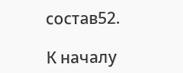состав52.

К началу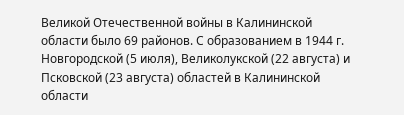Великой Отечественной войны в Калининской области было 69 районов. С образованием в 1944 г. Новгородской (5 июля), Великолукской (22 августа) и Псковской (23 августа) областей в Калининской области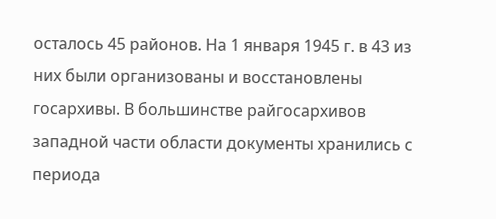осталось 45 районов. На 1 января 1945 г. в 43 из них были организованы и восстановлены госархивы. В большинстве райгосархивов западной части области документы хранились с периода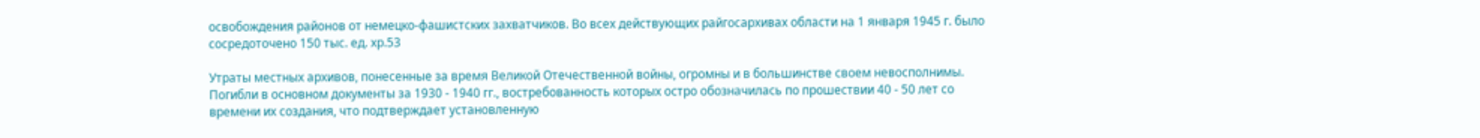освобождения районов от немецко-фашистских захватчиков. Во всех действующих райгосархивах области на 1 января 1945 г. было сосредоточено 150 тыс. ед. хр.53

Утраты местных архивов, понесенные за время Великой Отечественной войны, огромны и в большинстве своем невосполнимы. Погибли в основном документы за 1930 - 1940 гг., востребованность которых остро обозначилась по прошествии 40 - 50 лет со времени их создания, что подтверждает установленную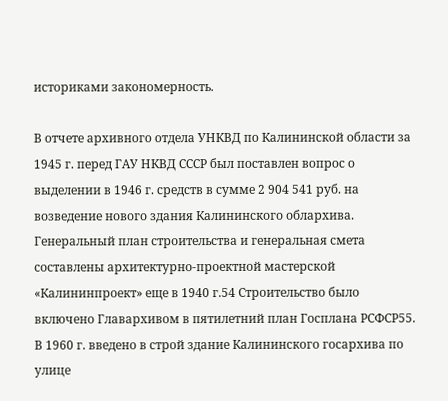историками закономерность.

В отчете архивного отдела УНКВД по Калининской области за 1945 г. перед ГАУ НКВД СССР был поставлен вопрос о выделении в 1946 г. средств в сумме 2 904 541 руб. на возведение нового здания Калининского облархива. Генеральный план строительства и генеральная смета составлены архитектурно-проектной мастерской «Калининпроект» еще в 1940 г.54 Строительство было включено Главархивом в пятилетний план Госплана РСФСР55. В 1960 г. введено в строй здание Калининского госархива по улице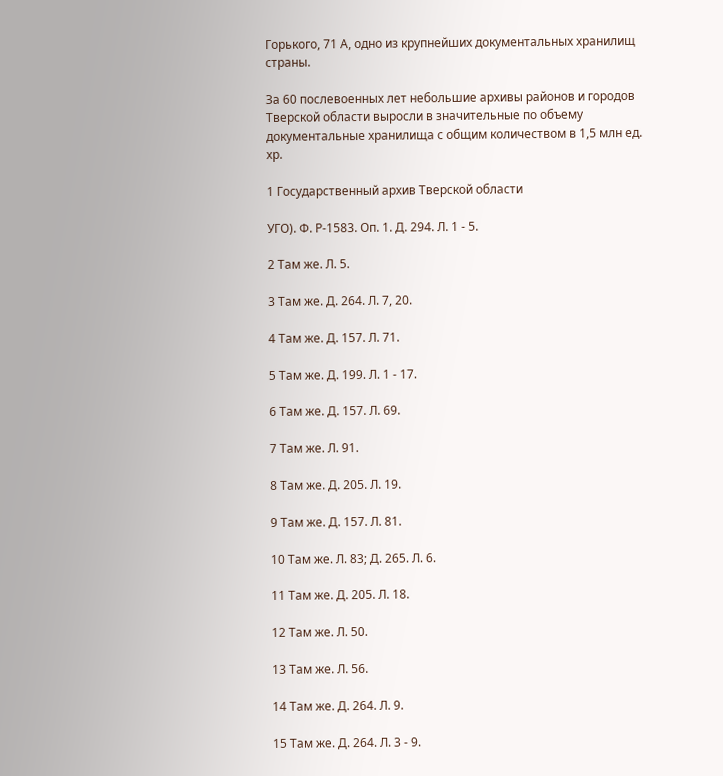Горького, 71 А, одно из крупнейших документальных хранилищ страны.

За 60 послевоенных лет небольшие архивы районов и городов Тверской области выросли в значительные по объему документальные хранилища с общим количеством в 1,5 млн ед. хр.

1 Государственный архив Тверской области

УГО). Ф. Р-1583. Оп. 1. Д. 294. Л. 1 - 5.

2 Там же. Л. 5.

3 Там же. Д. 264. Л. 7, 20.

4 Там же. Д. 157. Л. 71.

5 Там же. Д. 199. Л. 1 - 17.

6 Там же. Д. 157. Л. 69.

7 Там же. Л. 91.

8 Там же. Д. 205. Л. 19.

9 Там же. Д. 157. Л. 81.

10 Там же. Л. 83; Д. 265. Л. 6.

11 Там же. Д. 205. Л. 18.

12 Там же. Л. 50.

13 Там же. Л. 56.

14 Там же. Д. 264. Л. 9.

15 Там же. Д. 264. Л. 3 - 9.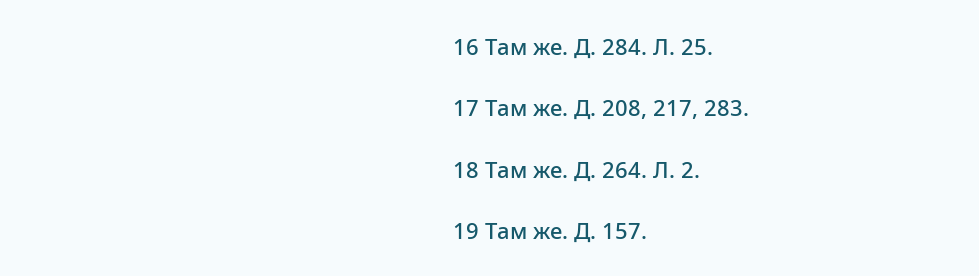16 Там же. Д. 284. Л. 25.

17 Там же. Д. 208, 217, 283.

18 Там же. Д. 264. Л. 2.

19 Там же. Д. 157.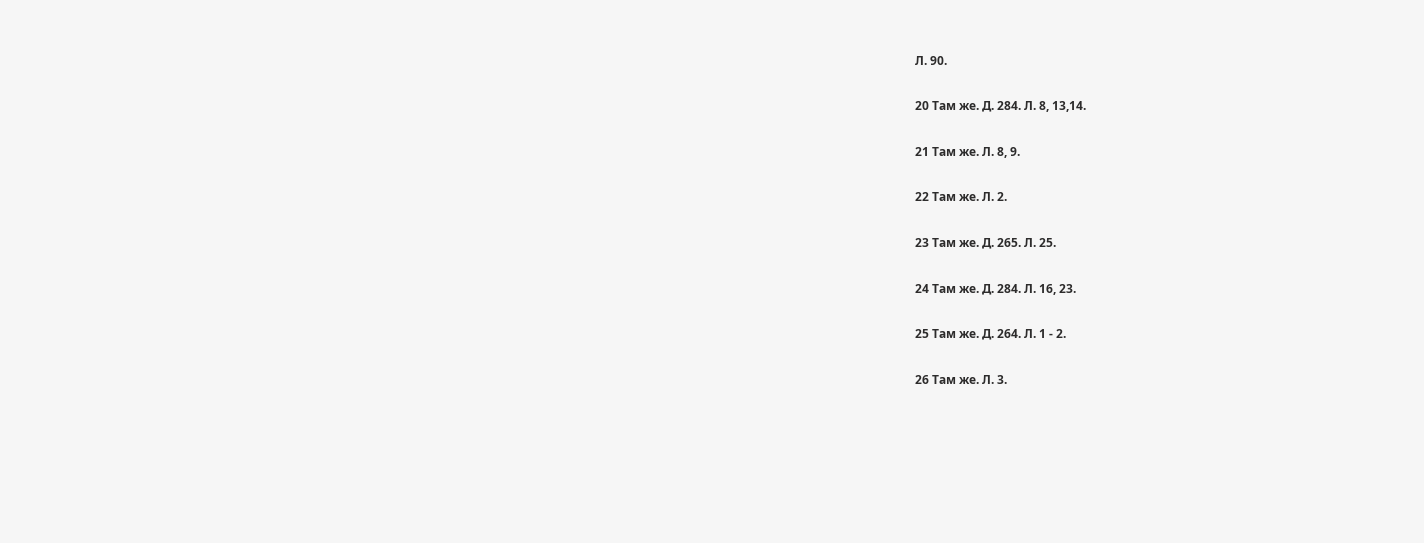Л. 90.

20 Там же. Д. 284. Л. 8, 13,14.

21 Там же. Л. 8, 9.

22 Там же. Л. 2.

23 Там же. Д. 265. Л. 25.

24 Там же. Д. 284. Л. 16, 23.

25 Там же. Д. 264. Л. 1 - 2.

26 Там же. Л. 3.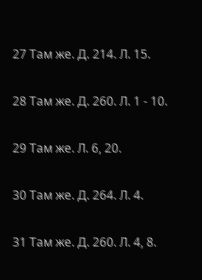27 Там же. Д. 214. Л. 15.

28 Там же. Д. 260. Л. 1 - 10.

29 Там же. Л. 6, 20.

30 Там же. Д. 264. Л. 4.

31 Там же. Д. 260. Л. 4, 8.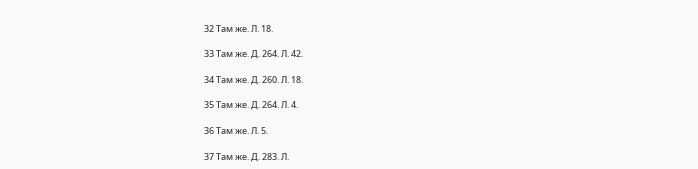32 Там же. Л. 18.

33 Там же. Д. 264. Л. 42.

34 Там же. Д. 260. Л. 18.

35 Там же. Д. 264. Л. 4.

36 Там же. Л. 5.

37 Там же. Д. 283. Л.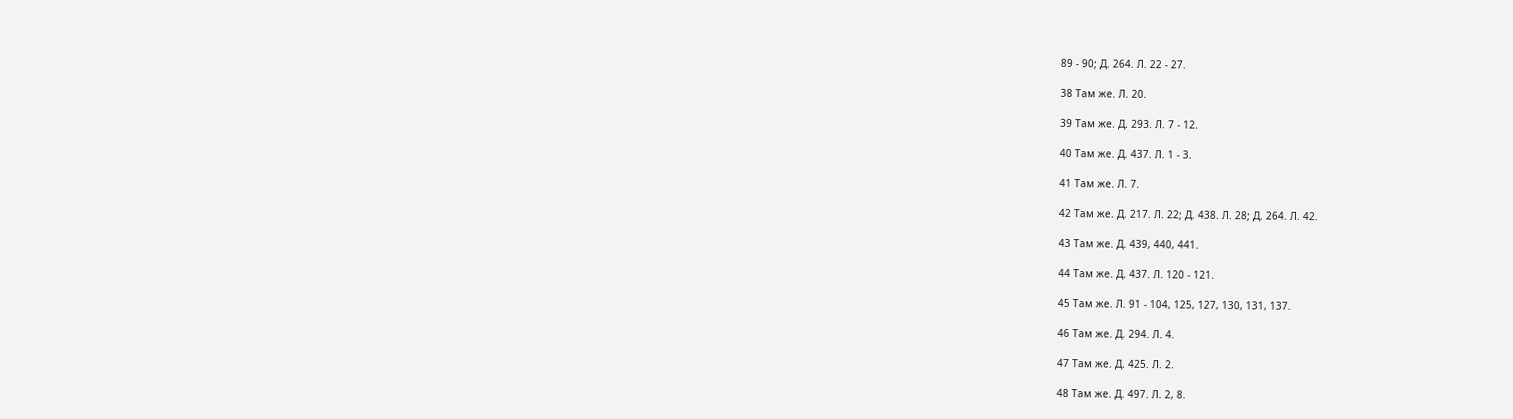89 - 90; Д. 264. Л. 22 - 27.

38 Там же. Л. 20.

39 Там же. Д. 293. Л. 7 - 12.

40 Там же. Д. 437. Л. 1 - 3.

41 Там же. Л. 7.

42 Там же. Д. 217. Л. 22; Д. 438. Л. 28; Д. 264. Л. 42.

43 Там же. Д. 439, 440, 441.

44 Там же. Д. 437. Л. 120 - 121.

45 Там же. Л. 91 - 104, 125, 127, 130, 131, 137.

46 Там же. Д. 294. Л. 4.

47 Там же. Д. 425. Л. 2.

48 Там же. Д. 497. Л. 2, 8.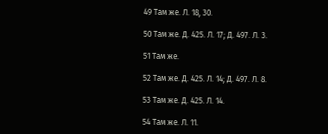49 Там же. Л. 18, 30.

50 Там же. Д. 425. Л. 17; Д. 497. Л. 3.

51 Там же.

52 Там же. Д. 425. Л. 14; Д. 497. Л. 8.

53 Там же. Д. 425. Л. 14.

54 Там же. Л. 11.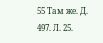55 Там же. Д. 497. Л. 25.